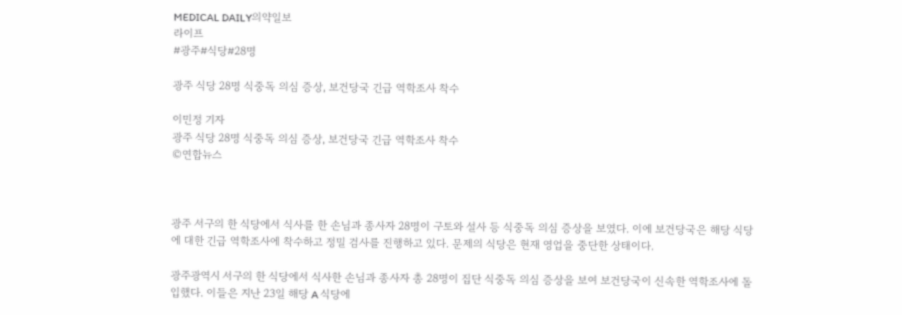MEDICAL DAILY의약일보
라이프
#광주#식당#28명

광주 식당 28명 식중독 의심 증상, 보건당국 긴급 역학조사 착수

이민정 기자
광주 식당 28명 식중독 의심 증상, 보건당국 긴급 역학조사 착수
©연합뉴스



광주 서구의 한 식당에서 식사를 한 손님과 종사자 28명이 구토와 설사 등 식중독 의심 증상을 보였다. 이에 보건당국은 해당 식당에 대한 긴급 역학조사에 착수하고 정밀 검사를 진행하고 있다. 문제의 식당은 현재 영업을 중단한 상태이다.

광주광역시 서구의 한 식당에서 식사한 손님과 종사자 총 28명이 집단 식중독 의심 증상을 보여 보건당국이 신속한 역학조사에 돌입했다. 이들은 지난 23일 해당 A 식당에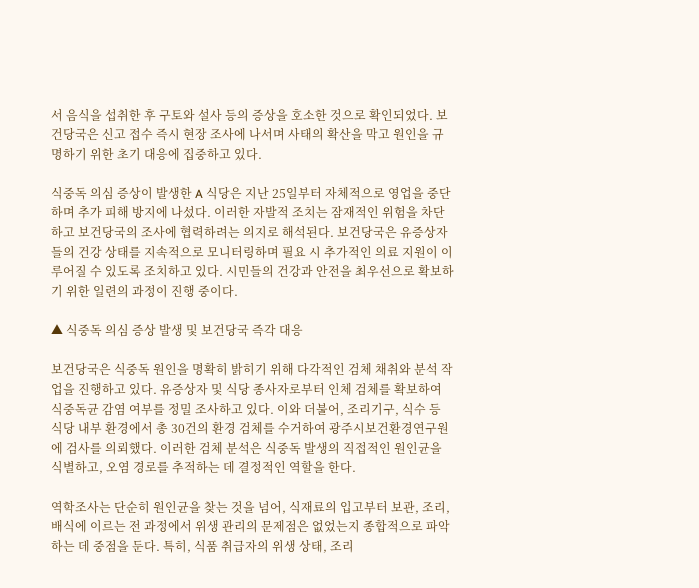서 음식을 섭취한 후 구토와 설사 등의 증상을 호소한 것으로 확인되었다. 보건당국은 신고 접수 즉시 현장 조사에 나서며 사태의 확산을 막고 원인을 규명하기 위한 초기 대응에 집중하고 있다.

식중독 의심 증상이 발생한 A 식당은 지난 25일부터 자체적으로 영업을 중단하며 추가 피해 방지에 나섰다. 이러한 자발적 조치는 잠재적인 위험을 차단하고 보건당국의 조사에 협력하려는 의지로 해석된다. 보건당국은 유증상자들의 건강 상태를 지속적으로 모니터링하며 필요 시 추가적인 의료 지원이 이루어질 수 있도록 조치하고 있다. 시민들의 건강과 안전을 최우선으로 확보하기 위한 일련의 과정이 진행 중이다.

▲ 식중독 의심 증상 발생 및 보건당국 즉각 대응

보건당국은 식중독 원인을 명확히 밝히기 위해 다각적인 검체 채취와 분석 작업을 진행하고 있다. 유증상자 및 식당 종사자로부터 인체 검체를 확보하여 식중독균 감염 여부를 정밀 조사하고 있다. 이와 더불어, 조리기구, 식수 등 식당 내부 환경에서 총 30건의 환경 검체를 수거하여 광주시보건환경연구원에 검사를 의뢰했다. 이러한 검체 분석은 식중독 발생의 직접적인 원인균을 식별하고, 오염 경로를 추적하는 데 결정적인 역할을 한다.

역학조사는 단순히 원인균을 찾는 것을 넘어, 식재료의 입고부터 보관, 조리, 배식에 이르는 전 과정에서 위생 관리의 문제점은 없었는지 종합적으로 파악하는 데 중점을 둔다. 특히, 식품 취급자의 위생 상태, 조리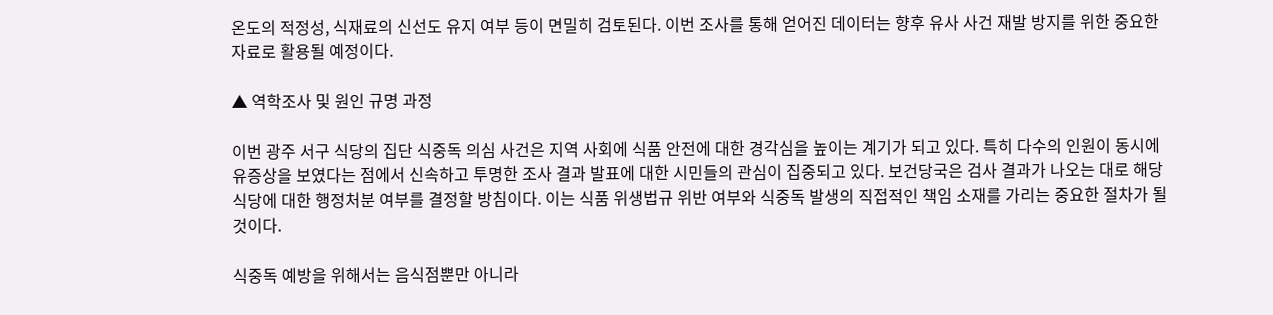온도의 적정성, 식재료의 신선도 유지 여부 등이 면밀히 검토된다. 이번 조사를 통해 얻어진 데이터는 향후 유사 사건 재발 방지를 위한 중요한 자료로 활용될 예정이다.

▲ 역학조사 및 원인 규명 과정

이번 광주 서구 식당의 집단 식중독 의심 사건은 지역 사회에 식품 안전에 대한 경각심을 높이는 계기가 되고 있다. 특히 다수의 인원이 동시에 유증상을 보였다는 점에서 신속하고 투명한 조사 결과 발표에 대한 시민들의 관심이 집중되고 있다. 보건당국은 검사 결과가 나오는 대로 해당 식당에 대한 행정처분 여부를 결정할 방침이다. 이는 식품 위생법규 위반 여부와 식중독 발생의 직접적인 책임 소재를 가리는 중요한 절차가 될 것이다.

식중독 예방을 위해서는 음식점뿐만 아니라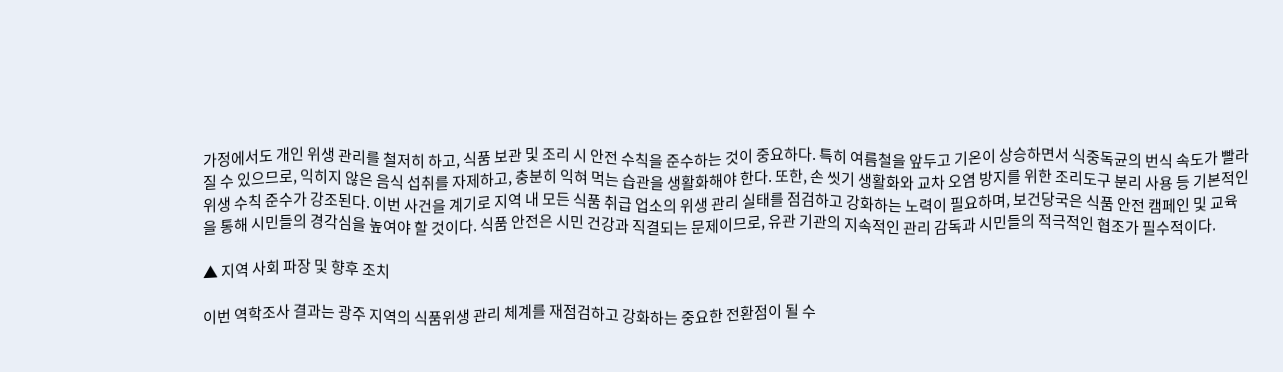가정에서도 개인 위생 관리를 철저히 하고, 식품 보관 및 조리 시 안전 수칙을 준수하는 것이 중요하다. 특히 여름철을 앞두고 기온이 상승하면서 식중독균의 번식 속도가 빨라질 수 있으므로, 익히지 않은 음식 섭취를 자제하고, 충분히 익혀 먹는 습관을 생활화해야 한다. 또한, 손 씻기 생활화와 교차 오염 방지를 위한 조리도구 분리 사용 등 기본적인 위생 수칙 준수가 강조된다. 이번 사건을 계기로 지역 내 모든 식품 취급 업소의 위생 관리 실태를 점검하고 강화하는 노력이 필요하며, 보건당국은 식품 안전 캠페인 및 교육을 통해 시민들의 경각심을 높여야 할 것이다. 식품 안전은 시민 건강과 직결되는 문제이므로, 유관 기관의 지속적인 관리 감독과 시민들의 적극적인 협조가 필수적이다.

▲ 지역 사회 파장 및 향후 조치

이번 역학조사 결과는 광주 지역의 식품위생 관리 체계를 재점검하고 강화하는 중요한 전환점이 될 수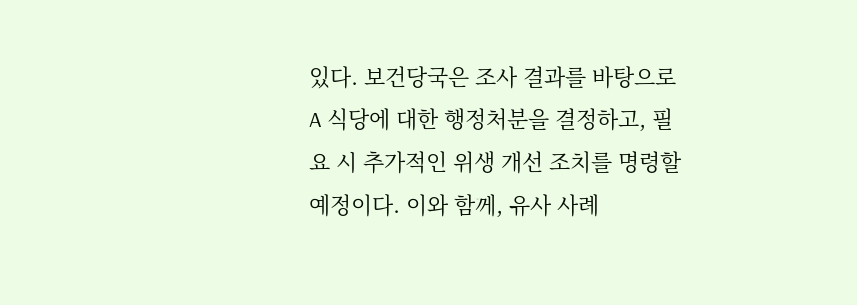있다. 보건당국은 조사 결과를 바탕으로 A 식당에 대한 행정처분을 결정하고, 필요 시 추가적인 위생 개선 조치를 명령할 예정이다. 이와 함께, 유사 사례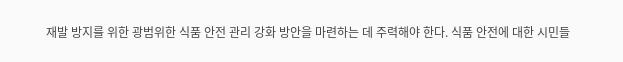재발 방지를 위한 광범위한 식품 안전 관리 강화 방안을 마련하는 데 주력해야 한다. 식품 안전에 대한 시민들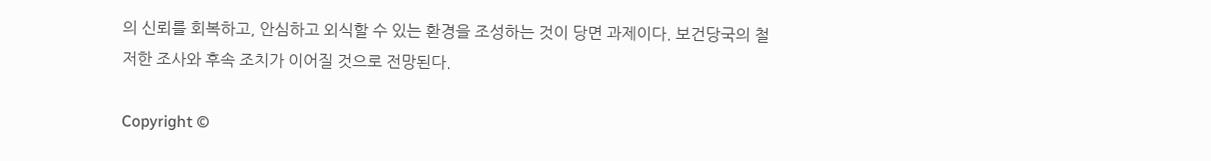의 신뢰를 회복하고, 안심하고 외식할 수 있는 환경을 조성하는 것이 당면 과제이다. 보건당국의 철저한 조사와 후속 조치가 이어질 것으로 전망된다.

Copyright ©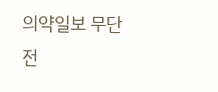의약일보 무단전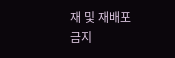재 및 재배포 금지